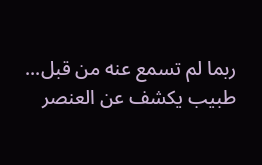ربما لم تسمع عنه من قبل... طبيب يكشف عن العنصر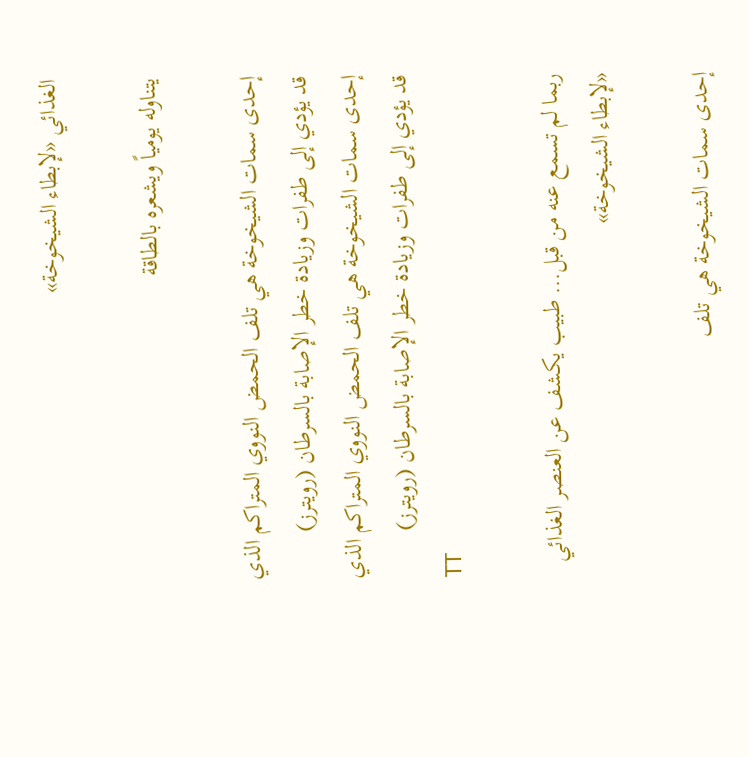الغذائي «لإبطاء الشيخوخة»

يتناوله يومياً ويشعره بالطاقة

إحدى سمات الشيخوخة هي تلف الحمض النووي المتراكم الذي قد يؤدي إلى طفرات وزيادة خطر الإصابة بالسرطان (رويترز)
إحدى سمات الشيخوخة هي تلف الحمض النووي المتراكم الذي قد يؤدي إلى طفرات وزيادة خطر الإصابة بالسرطان (رويترز)
TT

ربما لم تسمع عنه من قبل... طبيب يكشف عن العنصر الغذائي «لإبطاء الشيخوخة»

إحدى سمات الشيخوخة هي تلف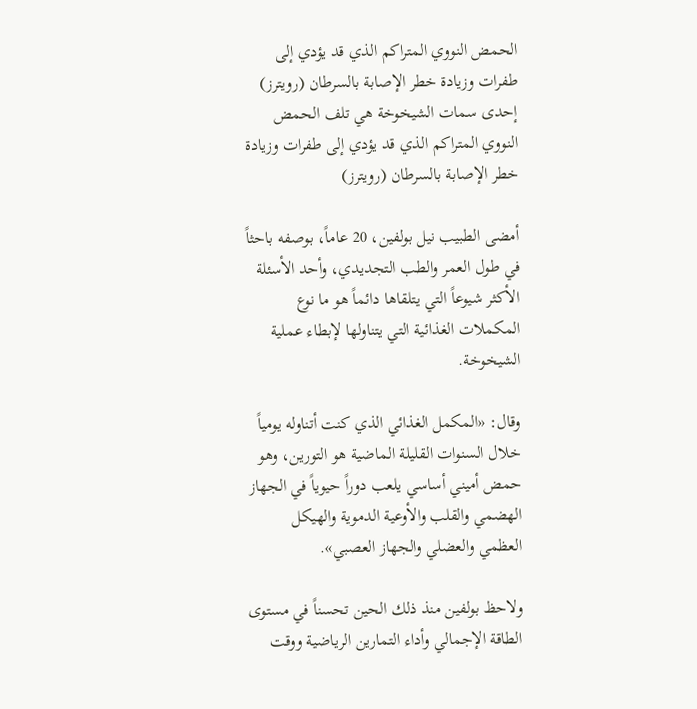الحمض النووي المتراكم الذي قد يؤدي إلى طفرات وزيادة خطر الإصابة بالسرطان (رويترز)
إحدى سمات الشيخوخة هي تلف الحمض النووي المتراكم الذي قد يؤدي إلى طفرات وزيادة خطر الإصابة بالسرطان (رويترز)

أمضى الطبيب نيل بولفين، 20 عاماً، بوصفه باحثاً في طول العمر والطب التجديدي، وأحد الأسئلة الأكثر شيوعاً التي يتلقاها دائماً هو ما نوع المكملات الغذائية التي يتناولها لإبطاء عملية الشيخوخة.

وقال: «المكمل الغذائي الذي كنت أتناوله يومياً خلال السنوات القليلة الماضية هو التورين، وهو حمض أميني أساسي يلعب دوراً حيوياً في الجهاز الهضمي والقلب والأوعية الدموية والهيكل العظمي والعضلي والجهاز العصبي».

ولاحظ بولفين منذ ذلك الحين تحسناً في مستوى الطاقة الإجمالي وأداء التمارين الرياضية ووقت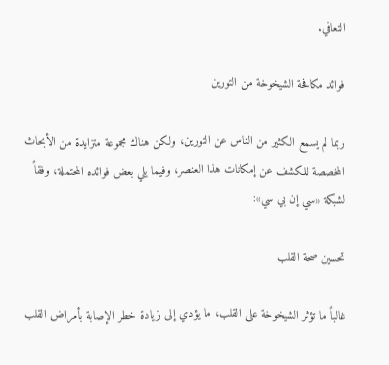التعافي.

فوائد مكافحة الشيخوخة من التورين

ربما لم يسمع الكثير من الناس عن التورين، ولكن هناك مجموعة متزايدة من الأبحاث المخصصة للكشف عن إمكانات هذا العنصر، وفيما يلي بعض فوائده المحتملة، وفقاً لشبكة «سي إن بي سي»:

تحسين صحة القلب

غالباً ما تؤثر الشيخوخة على القلب، ما يؤدي إلى زيادة خطر الإصابة بأمراض القلب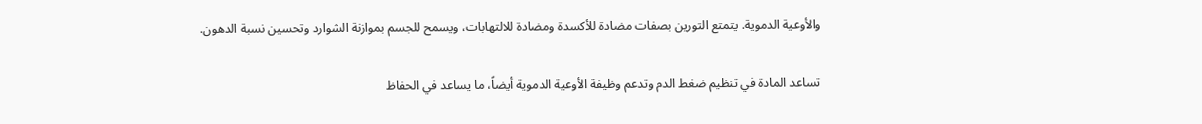والأوعية الدموية. يتمتع التورين بصفات مضادة للأكسدة ومضادة للالتهابات، ويسمح للجسم بموازنة الشوارد وتحسين نسبة الدهون.

تساعد المادة في تنظيم ضغط الدم وتدعم وظيفة الأوعية الدموية أيضاً، ما يساعد في الحفاظ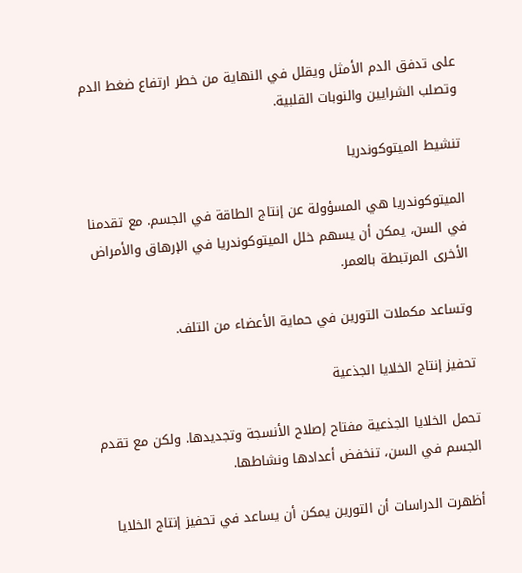على تدفق الدم الأمثل ويقلل في النهاية من خطر ارتفاع ضغط الدم وتصلب الشرايين والنوبات القلبية.

تنشيط الميتوكوندريا

الميتوكوندريا هي المسؤولة عن إنتاج الطاقة في الجسم. مع تقدمنا في السن، يمكن أن يسهم خلل الميتوكوندريا في الإرهاق والأمراض الأخرى المرتبطة بالعمر.

وتساعد مكملات التورين في حماية الأعضاء من التلف.

تحفيز إنتاج الخلايا الجذعية

تحمل الخلايا الجذعية مفتاح إصلاح الأنسجة وتجديدها. ولكن مع تقدم الجسم في السن، تنخفض أعدادها ونشاطها.

أظهرت الدراسات أن التورين يمكن أن يساعد في تحفيز إنتاج الخلايا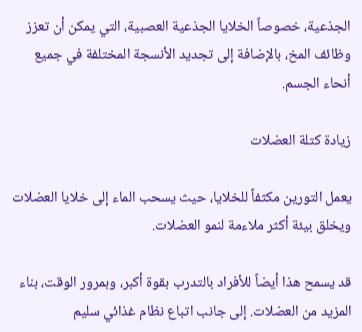الجذعية، خصوصاً الخلايا الجذعية العصبية، التي يمكن أن تعزز وظائف المخ، بالإضافة إلى تجديد الأنسجة المختلفة في جميع أنحاء الجسم.

زيادة كتلة العضلات

يعمل التورين مكثفاً للخلايا، حيث يسحب الماء إلى خلايا العضلات ويخلق بيئة أكثر ملاءمة لنمو العضلات.

قد يسمح هذا أيضاً للأفراد بالتدرب بقوة أكبر، وبمرور الوقت، بناء المزيد من العضلات. إلى جانب اتباع نظام غذائي سليم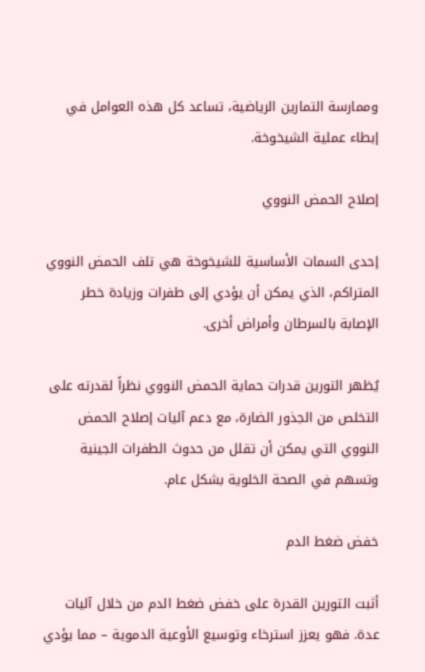وممارسة التمارين الرياضية، تساعد كل هذه العوامل في إبطاء عملية الشيخوخة.

إصلاح الحمض النووي

إحدى السمات الأساسية للشيخوخة هي تلف الحمض النووي المتراكم، الذي يمكن أن يؤدي إلى طفرات وزيادة خطر الإصابة بالسرطان وأمراض أخرى.

يُظهر التورين قدرات حماية الحمض النووي نظراً لقدرته على التخلص من الجذور الضارة، مع دعم آليات إصلاح الحمض النووي التي يمكن أن تقلل من حدوث الطفرات الجينية وتسهم في الصحة الخلوية بشكل عام.

خفض ضغط الدم

أثبت التورين القدرة على خفض ضغط الدم من خلال آليات عدة. فهو يعزز استرخاء وتوسيع الأوعية الدموية – مما يؤدي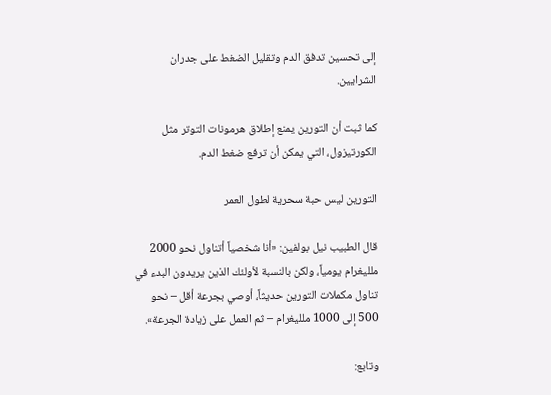إلى تحسين تدفق الدم وتقليل الضغط على جدران الشرايين.

كما ثبت أن التورين يمنع إطلاق هرمونات التوتر مثل الكورتيزول، التي يمكن أن ترفع ضغط الدم.

التورين ليس حبة سحرية لطول العمر

قال الطبيب نيل بولفين: «أنا شخصياً أتناول نحو 2000 ملليغرام يومياً، ولكن بالنسبة لأولئك الذين يريدون البدء في تناول مكملات التورين حديثاً، أوصي بجرعة أقل – نحو 500 إلى 1000 ملليغرام – ثم العمل على زيادة الجرعة».

وتابع: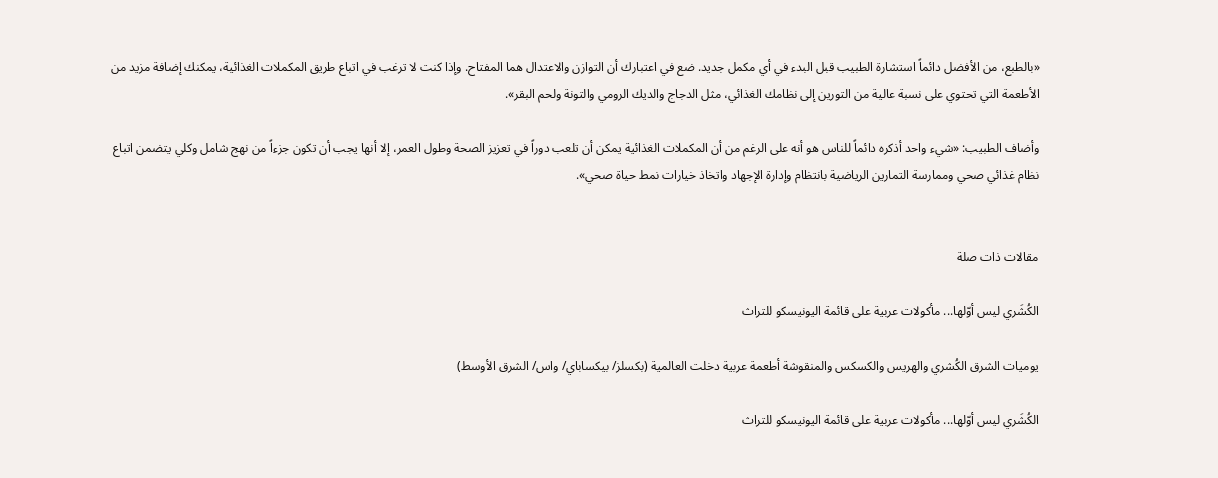«بالطبع، من الأفضل دائماً استشارة الطبيب قبل البدء في أي مكمل جديد. ضع في اعتبارك أن التوازن والاعتدال هما المفتاح. وإذا كنت لا ترغب في اتباع طريق المكملات الغذائية، يمكنك إضافة مزيد من الأطعمة التي تحتوي على نسبة عالية من التورين إلى نظامك الغذائي، مثل الدجاج والديك الرومي والتونة ولحم البقر».

وأضاف الطبيب: «شيء واحد أذكره دائماً للناس هو أنه على الرغم من أن المكملات الغذائية يمكن أن تلعب دوراً في تعزيز الصحة وطول العمر، إلا أنها يجب أن تكون جزءاً من نهج شامل وكلي يتضمن اتباع نظام غذائي صحي وممارسة التمارين الرياضية بانتظام وإدارة الإجهاد واتخاذ خيارات نمط حياة صحي».


مقالات ذات صلة

الكُشَري ليس أوّلها... مأكولات عربية على قائمة اليونيسكو للتراث

يوميات الشرق الكُشري والهريس والكسكس والمنقوشة أطعمة عربية دخلت العالمية (بكسلز/ بيكساباي/ واس/ الشرق الأوسط)

الكُشَري ليس أوّلها... مأكولات عربية على قائمة اليونيسكو للتراث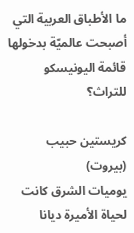ما الأطباق العربية التي أصبحت عالميّة بدخولها قائمة اليونيسكو للتراث؟

كريستين حبيب (بيروت)
يوميات الشرق كانت لحياة الأميرة ديانا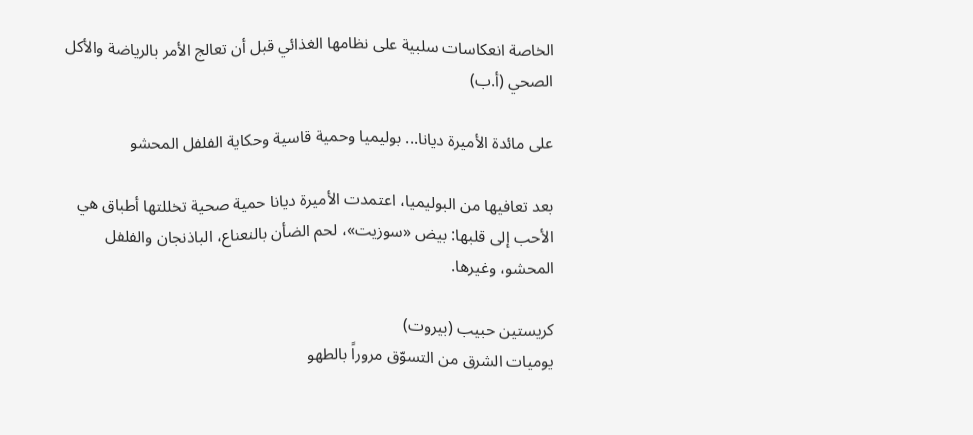الخاصة انعكاسات سلبية على نظامها الغذائي قبل أن تعالج الأمر بالرياضة والأكل الصحي (أ.ب)

على مائدة الأميرة ديانا... بوليميا وحمية قاسية وحكاية الفلفل المحشو

بعد تعافيها من البوليميا، اعتمدت الأميرة ديانا حمية صحية تخللتها أطباق هي الأحب إلى قلبها: بيض «سوزيت»، لحم الضأن بالنعناع، الباذنجان والفلفل المحشو، وغيرها.

كريستين حبيب (بيروت)
يوميات الشرق من التسوّق مروراً بالطهو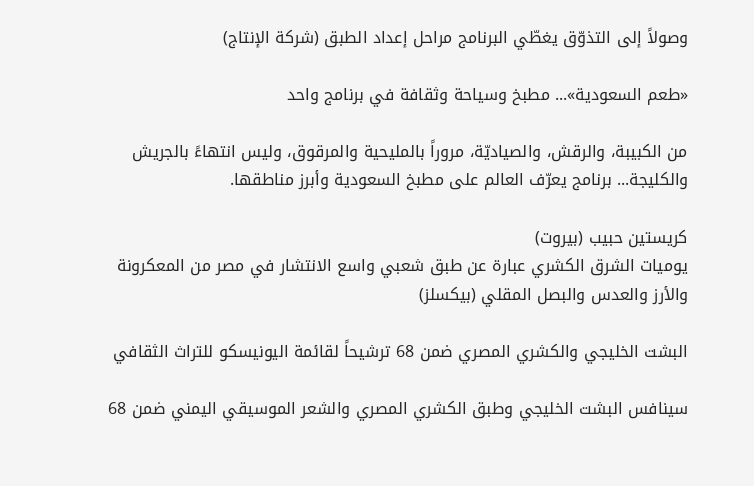وصولاً إلى التذوّق يغطّي البرنامج مراحل إعداد الطبق (شركة الإنتاج)

«طعم السعودية»... مطبخ وسياحة وثقافة في برنامج واحد

من الكبيبة، والرقش، والصياديّة، مروراً بالمليحية والمرقوق، وليس انتهاءً بالجريش والكليجة... برنامج يعرّف العالم على مطبخ السعودية وأبرز مناطقها.

كريستين حبيب (بيروت)
يوميات الشرق الكشري عبارة عن طبق شعبي واسع الانتشار في مصر من المعكرونة والأرز والعدس والبصل المقلي (بيكسلز)

البشت الخليجي والكشري المصري ضمن 68 ترشيحاً لقائمة اليونيسكو للتراث الثقافي

سينافس البشت الخليجي وطبق الكشري المصري والشعر الموسيقي اليمني ضمن 68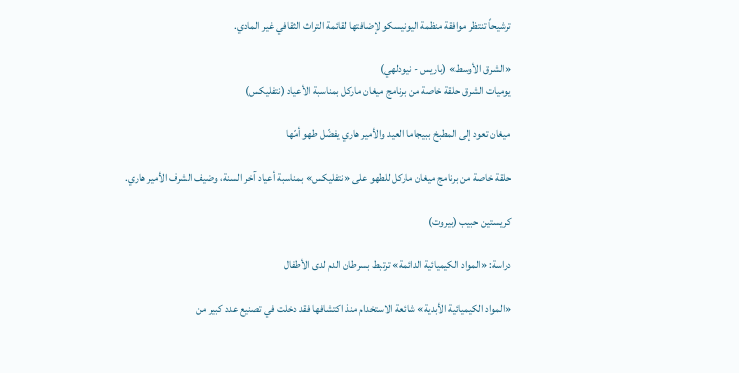ترشيحاً تنتظر موافقة منظمة اليونيسكو لإضافتها لقائمة التراث الثقافي غير المادي.

«الشرق الأوسط» (باريس - نيودلهي)
يوميات الشرق حلقة خاصة من برنامج ميغان ماركل بمناسبة الأعياد (نتفليكس)

ميغان تعود إلى المطبخ ببيجاما العيد والأمير هاري يفضّل طهو أمّها

حلقة خاصة من برنامج ميغان ماركل للطهو على «نتفليكس» بمناسبة أعياد آخر السنة، وضيف الشرف الأمير هاري.

كريستين حبيب (بيروت)

دراسة: «المواد الكيميائية الدائمة» ترتبط بسرطان الدم لدى الأطفال

«المواد الكيميائية الأبدية» شائعة الاستخدام منذ اكتشافها فقد دخلت في تصنيع عدد كبير من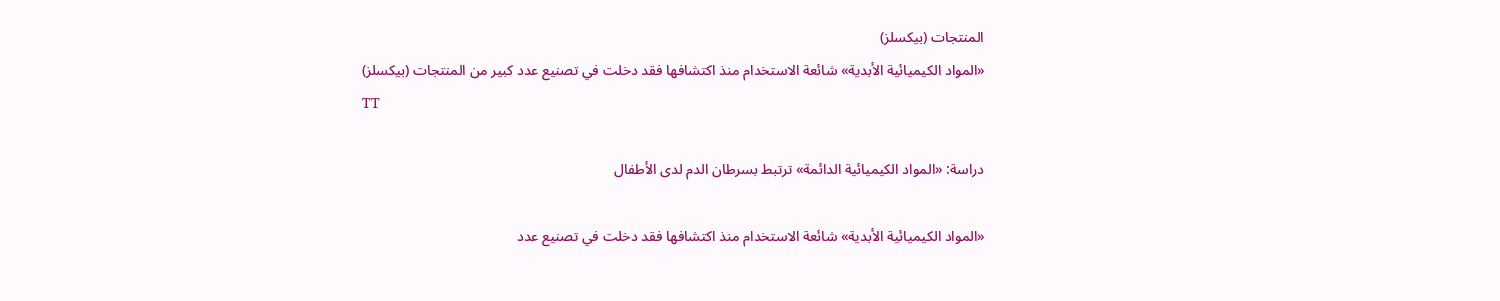المنتجات (بيكسلز)
«المواد الكيميائية الأبدية» شائعة الاستخدام منذ اكتشافها فقد دخلت في تصنيع عدد كبير من المنتجات (بيكسلز)
TT

دراسة: «المواد الكيميائية الدائمة» ترتبط بسرطان الدم لدى الأطفال

«المواد الكيميائية الأبدية» شائعة الاستخدام منذ اكتشافها فقد دخلت في تصنيع عدد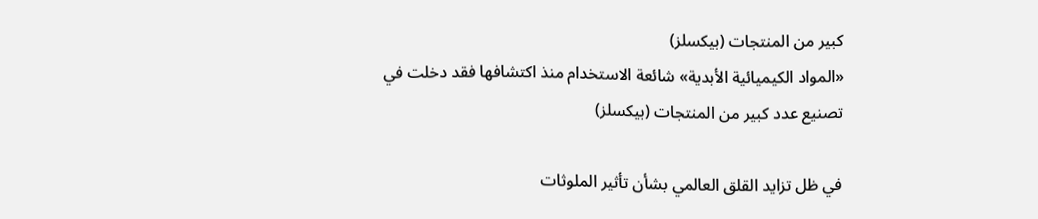كبير من المنتجات (بيكسلز)
«المواد الكيميائية الأبدية» شائعة الاستخدام منذ اكتشافها فقد دخلت في تصنيع عدد كبير من المنتجات (بيكسلز)

في ظل تزايد القلق العالمي بشأن تأثير الملوثات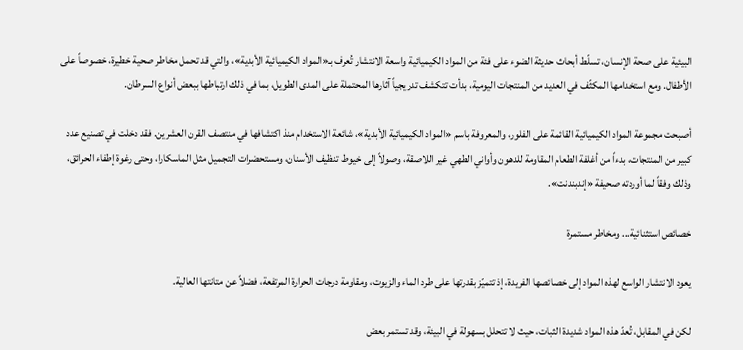البيئية على صحة الإنسان، تسلّط أبحاث حديثة الضوء على فئة من المواد الكيميائية واسعة الانتشار تُعرف بـ«المواد الكيميائية الأبدية»، والتي قد تحمل مخاطر صحية خطيرة، خصوصاً على الأطفال. ومع استخدامها المكثّف في العديد من المنتجات اليومية، بدأت تتكشف تدريجياً آثارها المحتملة على المدى الطويل، بما في ذلك ارتباطها ببعض أنواع السرطان.

أصبحت مجموعة المواد الكيميائية القائمة على الفلور، والمعروفة باسم «المواد الكيميائية الأبدية»، شائعة الاستخدام منذ اكتشافها في منتصف القرن العشرين. فقد دخلت في تصنيع عدد كبير من المنتجات، بدءاً من أغلفة الطعام المقاومة للدهون وأواني الطهي غير اللاصقة، وصولاً إلى خيوط تنظيف الأسنان، ومستحضرات التجميل مثل الماسكارا، وحتى رغوة إطفاء الحرائق، وذلك وفقاً لما أوردته صحيفة «إندبندنت».

خصائص استثنائية... ومخاطر مستمرة

يعود الانتشار الواسع لهذه المواد إلى خصائصها الفريدة، إذ تتميّز بقدرتها على طرد الماء والزيوت، ومقاومة درجات الحرارة المرتفعة، فضلاً عن متانتها العالية.

لكن في المقابل، تُعدّ هذه المواد شديدة الثبات، حيث لا تتحلل بسهولة في البيئة، وقد تستمر بعض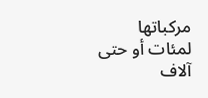مركباتها لمئات أو حتى آلاف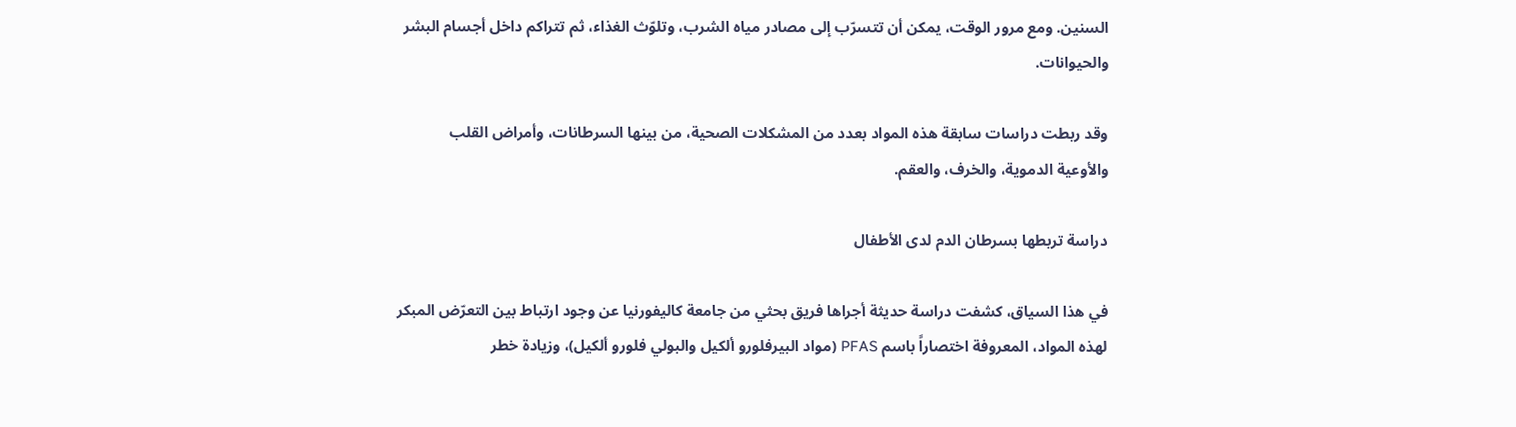السنين. ومع مرور الوقت، يمكن أن تتسرّب إلى مصادر مياه الشرب، وتلوّث الغذاء، ثم تتراكم داخل أجسام البشر والحيوانات.

وقد ربطت دراسات سابقة هذه المواد بعدد من المشكلات الصحية، من بينها السرطانات، وأمراض القلب والأوعية الدموية، والخرف، والعقم.

دراسة تربطها بسرطان الدم لدى الأطفال

في هذا السياق، كشفت دراسة حديثة أجراها فريق بحثي من جامعة كاليفورنيا عن وجود ارتباط بين التعرّض المبكر لهذه المواد، المعروفة اختصاراً باسم PFAS (مواد البيرفلورو ألكيل والبولي فلورو ألكيل)، وزيادة خطر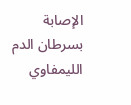الإصابة بسرطان الدم الليمفاوي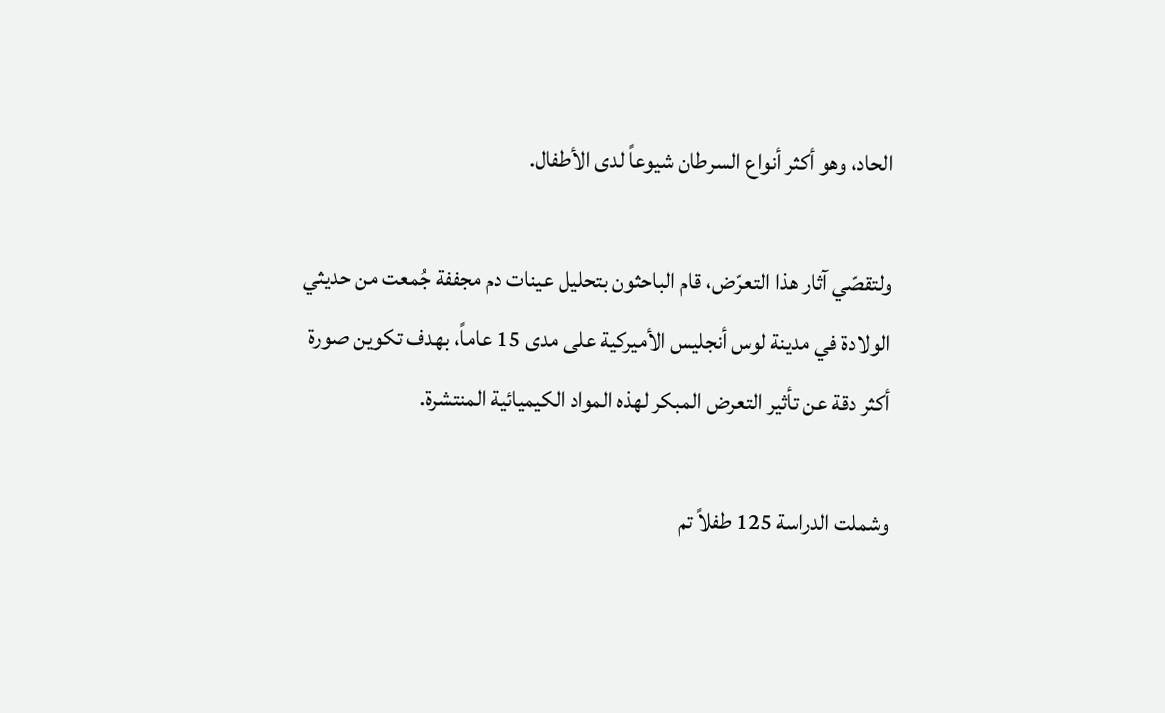الحاد، وهو أكثر أنواع السرطان شيوعاً لدى الأطفال.

ولتقصّي آثار هذا التعرّض، قام الباحثون بتحليل عينات دم مجففة جُمعت من حديثي الولادة في مدينة لوس أنجليس الأميركية على مدى 15 عاماً، بهدف تكوين صورة أكثر دقة عن تأثير التعرض المبكر لهذه المواد الكيميائية المنتشرة.

وشملت الدراسة 125 طفلاً تم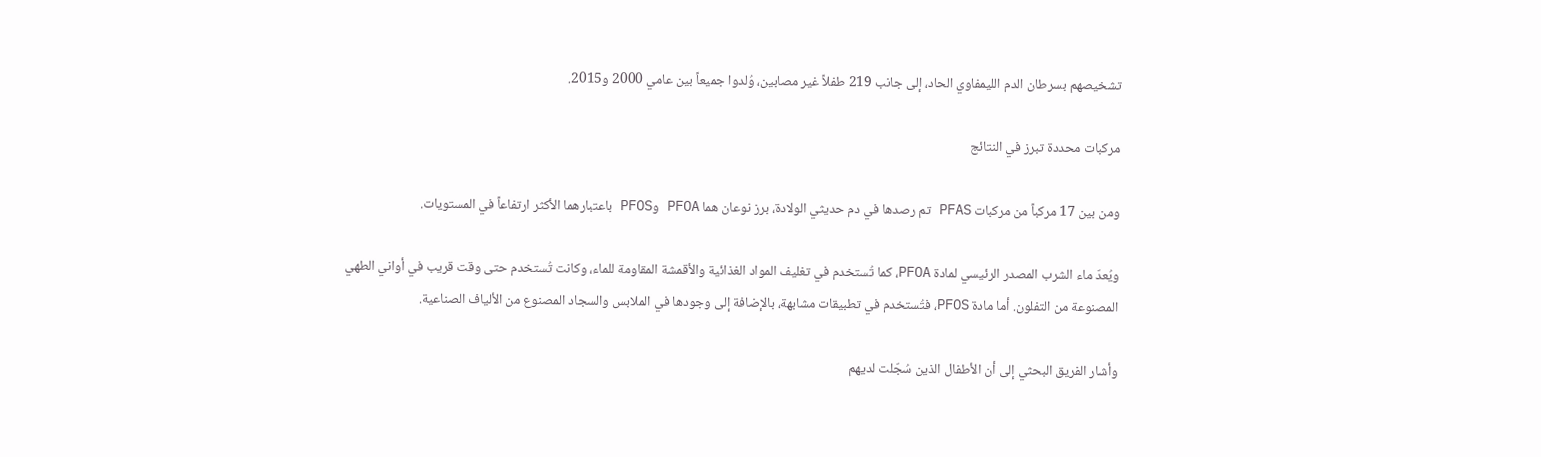تشخيصهم بسرطان الدم الليمفاوي الحاد، إلى جانب 219 طفلاً غير مصابين، وُلدوا جميعاً بين عامي 2000 و2015.

مركبات محددة تبرز في النتائج

ومن بين 17 مركباً من مركبات PFAS تم رصدها في دم حديثي الولادة، برز نوعان هما PFOA وPFOS باعتبارهما الأكثر ارتفاعاً في المستويات.

ويُعدّ ماء الشرب المصدر الرئيسي لمادة PFOA، كما تُستخدم في تغليف المواد الغذائية والأقمشة المقاومة للماء، وكانت تُستخدم حتى وقت قريب في أواني الطهي المصنوعة من التفلون. أما مادة PFOS، فتُستخدم في تطبيقات مشابهة، بالإضافة إلى وجودها في الملابس والسجاد المصنوع من الألياف الصناعية.

وأشار الفريق البحثي إلى أن الأطفال الذين سُجّلت لديهم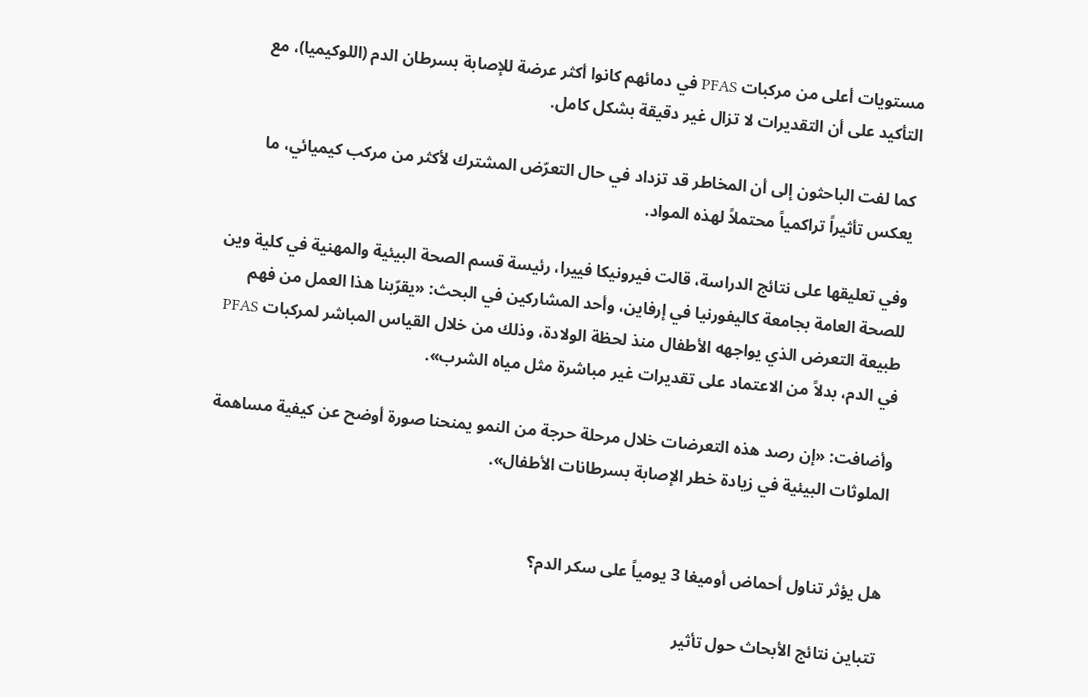مستويات أعلى من مركبات PFAS في دمائهم كانوا أكثر عرضة للإصابة بسرطان الدم (اللوكيميا)، مع التأكيد على أن التقديرات لا تزال غير دقيقة بشكل كامل.

كما لفت الباحثون إلى أن المخاطر قد تزداد في حال التعرّض المشترك لأكثر من مركب كيميائي، ما يعكس تأثيراً تراكمياً محتملاً لهذه المواد.

وفي تعليقها على نتائج الدراسة، قالت فيرونيكا فييرا، رئيسة قسم الصحة البيئية والمهنية في كلية وين للصحة العامة بجامعة كاليفورنيا في إرفاين، وأحد المشاركين في البحث: «يقرّبنا هذا العمل من فهم طبيعة التعرض الذي يواجهه الأطفال منذ لحظة الولادة، وذلك من خلال القياس المباشر لمركبات PFAS في الدم، بدلاً من الاعتماد على تقديرات غير مباشرة مثل مياه الشرب».

وأضافت: «إن رصد هذه التعرضات خلال مرحلة حرجة من النمو يمنحنا صورة أوضح عن كيفية مساهمة الملوثات البيئية في زيادة خطر الإصابة بسرطانات الأطفال».


هل يؤثر تناول أحماض أوميغا 3 يومياً على سكر الدم؟

تتباين نتائج الأبحاث حول تأثير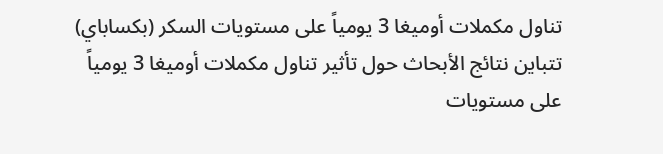تناول مكملات أوميغا 3 يومياً على مستويات السكر (بكساباي)
تتباين نتائج الأبحاث حول تأثير تناول مكملات أوميغا 3 يومياً على مستويات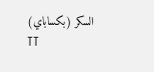السكر (بكساباي)
TT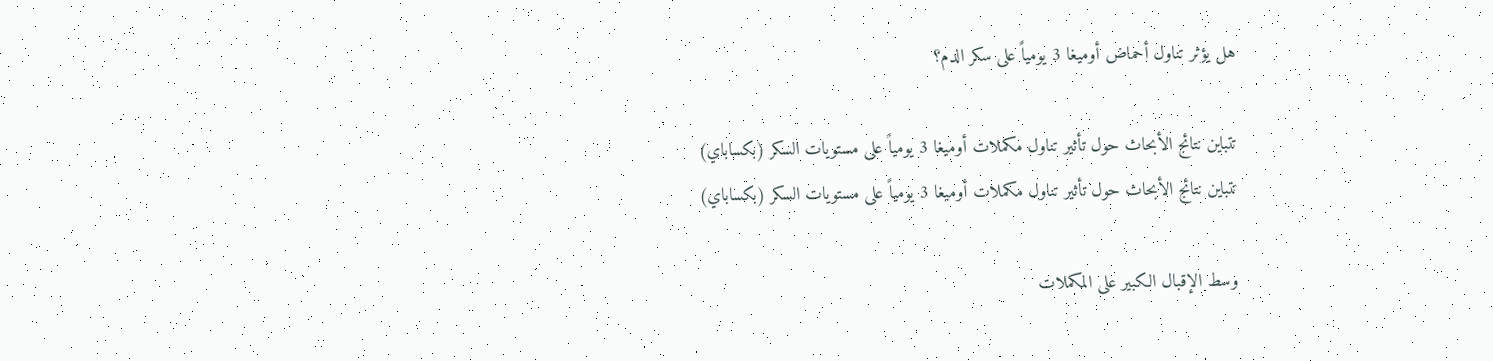هل يؤثر تناول أحماض أوميغا 3 يومياً على سكر الدم؟

تتباين نتائج الأبحاث حول تأثير تناول مكملات أوميغا 3 يومياً على مستويات السكر (بكساباي)
تتباين نتائج الأبحاث حول تأثير تناول مكملات أوميغا 3 يومياً على مستويات السكر (بكساباي)

وسط الإقبال الكبير على المكملات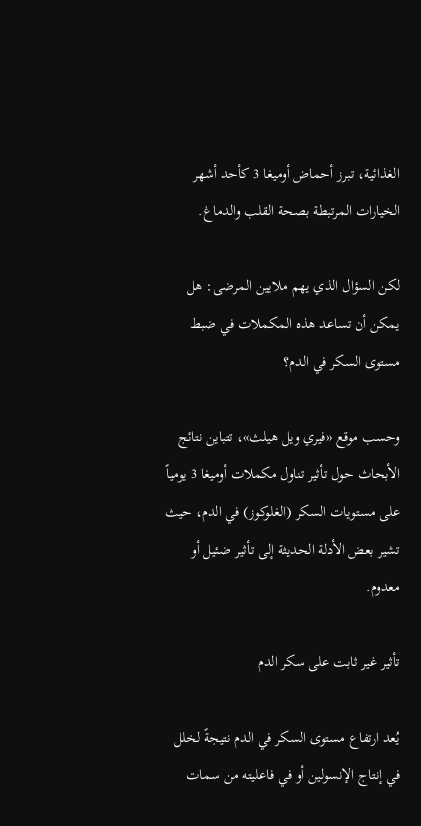الغذائية، تبرز أحماض أوميغا 3 كأحد أشهر الخيارات المرتبطة بصحة القلب والدماغ.

لكن السؤال الذي يهم ملايين المرضى: هل يمكن أن تساعد هذه المكملات في ضبط مستوى السكر في الدم؟

وحسب موقع «فيري ويل هيلث»، تتباين نتائج الأبحاث حول تأثير تناول مكملات أوميغا 3 يومياً على مستويات السكر (الغلوكوز) في الدم، حيث تشير بعض الأدلة الحديثة إلى تأثير ضئيل أو معدوم.

تأثير غير ثابت على سكر الدم

يُعد ارتفاع مستوى السكر في الدم نتيجةً لخلل في إنتاج الإنسولين أو في فاعليته من سمات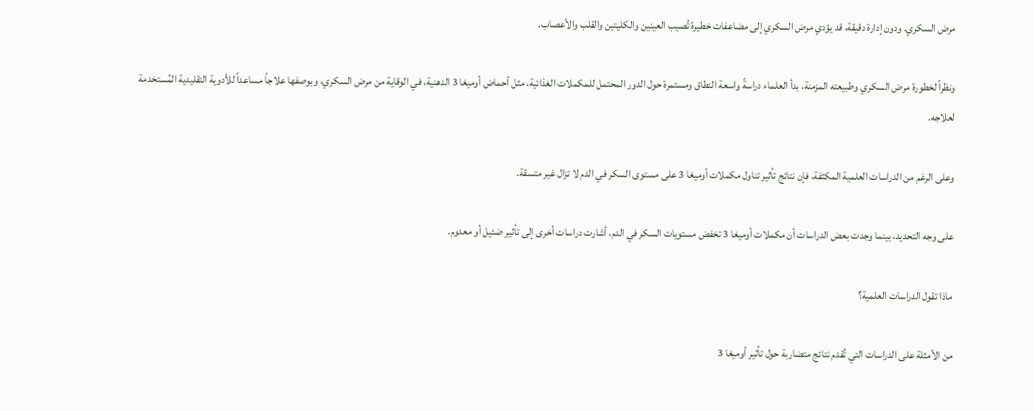مرض السكري. ودون إدارة دقيقة، قد يؤدي مرض السكري إلى مضاعفات خطيرة تُصيب العينين والكليتين والقلب والأعصاب.

ونظراً لخطورة مرض السكري وطبيعته المزمنة، بدأ العلماء دراسةً واسعة النطاق ومستمرة حول الدور المحتمل للمكملات الغذائية، مثل أحماض أوميغا 3 الدهنية، في الوقاية من مرض السكري، وبوصفها علاجاً مساعداً للأدوية التقليدية المُستخدمة لعلاجه.

وعلى الرغم من الدراسات العلمية المكثفة، فإن نتائج تأثير تناول مكملات أوميغا 3 على مستوى السكر في الدم لا تزال غير متسقة.

على وجه التحديد، بينما وجدت بعض الدراسات أن مكملات أوميغا 3 تخفض مستويات السكر في الدم، أشارت دراسات أخرى إلى تأثير ضئيل أو معدوم.

ماذا تقول الدراسات العلمية؟

من الأمثلة على الدراسات التي تُقدم نتائج متضاربة حول تأثير أوميغا 3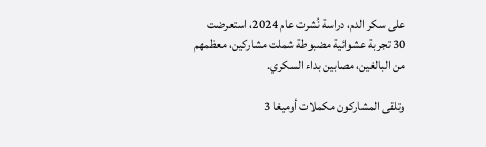على سكر الدم، دراسة نُشرت عام 2024، استعرضت 30 تجربة عشوائية مضبوطة شملت مشاركين، معظمهم من البالغين، مصابين بداء السكري.

وتلقى المشاركون مكملات أوميغا 3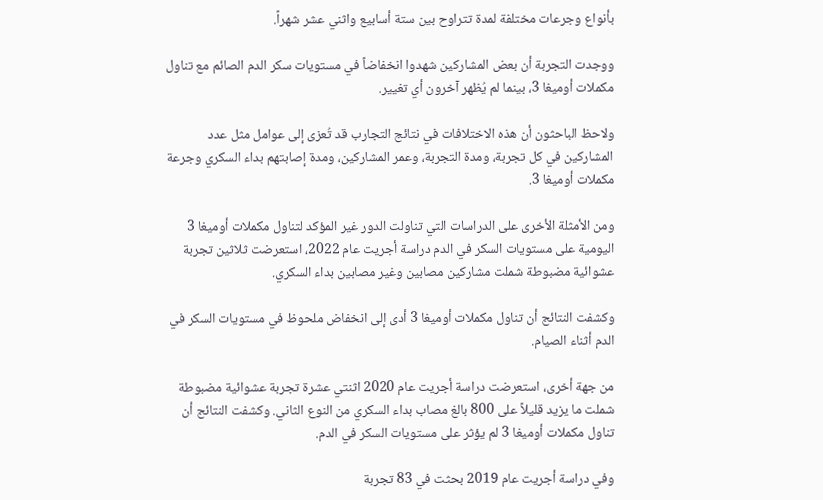بأنواع وجرعات مختلفة لمدة تتراوح بين ستة أسابيع واثني عشر شهراً.

ووجدت التجربة أن بعض المشاركين شهدوا انخفاضاً في مستويات سكر الدم الصائم مع تناول مكملات أوميغا 3، بينما لم يُظهر آخرون أي تغيير.

ولاحظ الباحثون أن هذه الاختلافات في نتائج التجارب قد تُعزى إلى عوامل مثل عدد المشاركين في كل تجربة، ومدة التجربة، وعمر المشاركين، ومدة إصابتهم بداء السكري وجرعة مكملات أوميغا 3.

ومن الأمثلة الأخرى على الدراسات التي تناولت الدور غير المؤكد لتناول مكملات أوميغا 3 اليومية على مستويات السكر في الدم دراسة أجريت عام 2022، استعرضت ثلاثين تجربة عشوائية مضبوطة شملت مشاركين مصابين وغير مصابين بداء السكري.

وكشفت النتائج أن تناول مكملات أوميغا 3 أدى إلى انخفاض ملحوظ في مستويات السكر في الدم أثناء الصيام.

من جهة أخرى، استعرضت دراسة أجريت عام 2020 اثنتي عشرة تجربة عشوائية مضبوطة شملت ما يزيد قليلاً على 800 بالغ مصاب بداء السكري من النوع الثاني. وكشفت النتائج أن تناول مكملات أوميغا 3 لم يؤثر على مستويات السكر في الدم.

وفي دراسة أجريت عام 2019 بحثت في 83 تجربة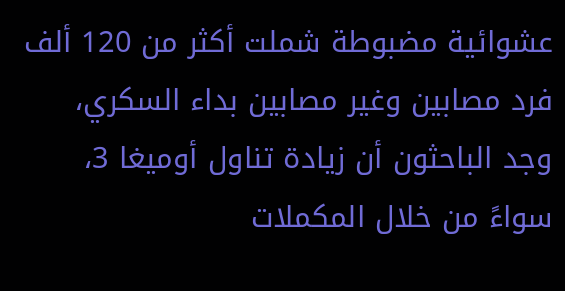عشوائية مضبوطة شملت أكثر من 120 ألف فرد مصابين وغير مصابين بداء السكري، وجد الباحثون أن زيادة تناول أوميغا 3، سواءً من خلال المكملات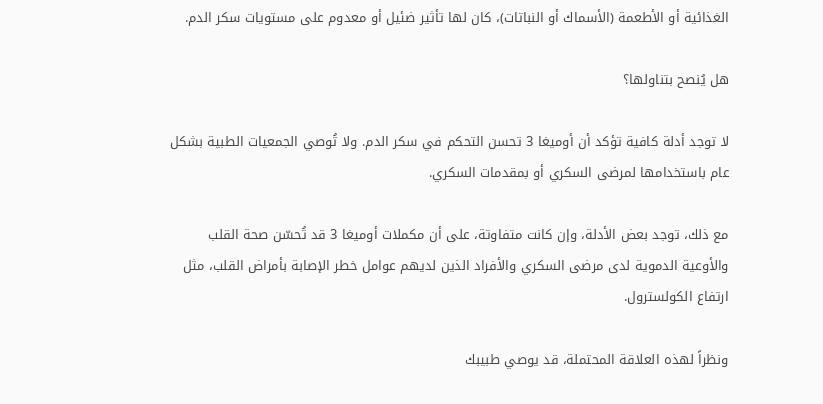الغذائية أو الأطعمة (الأسماك أو النباتات)، كان لها تأثير ضئيل أو معدوم على مستويات سكر الدم.

هل يُنصح بتناولها؟

لا توجد أدلة كافية تؤكد أن أوميغا 3 تحسن التحكم في سكر الدم. ولا تُوصي الجمعيات الطبية بشكل عام باستخدامها لمرضى السكري أو بمقدمات السكري.

مع ذلك، توجد بعض الأدلة، وإن كانت متفاوتة، على أن مكملات أوميغا 3 قد تُحسّن صحة القلب والأوعية الدموية لدى مرضى السكري والأفراد الذين لديهم عوامل خطر الإصابة بأمراض القلب، مثل ارتفاع الكولسترول.

ونظراً لهذه العلاقة المحتملة، قد يوصي طبيبك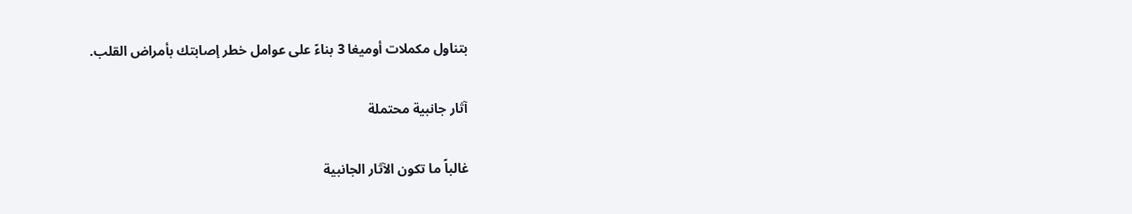بتناول مكملات أوميغا 3 بناءً على عوامل خطر إصابتك بأمراض القلب.

آثار جانبية محتملة

غالباً ما تكون الآثار الجانبية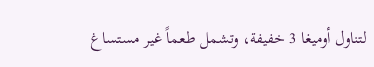لتناول أوميغا 3 خفيفة، وتشمل طعماً غير مستساغ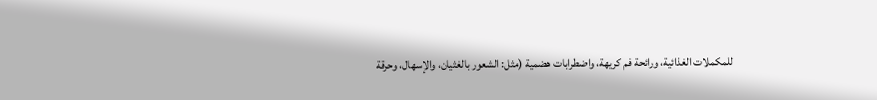للمكملات الغذائية، ورائحة فم كريهة، واضطرابات هضمية (مثل: الشعور بالغثيان، والإسهال، وحرقة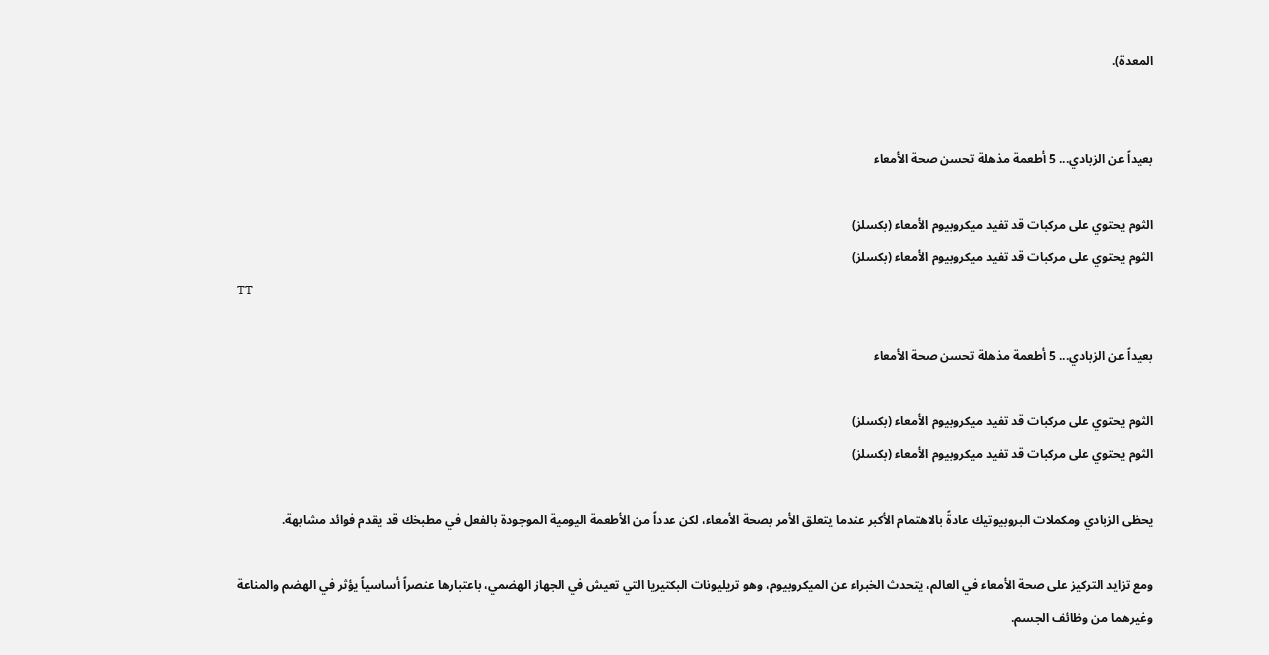المعدة).


بعيداً عن الزبادي... 5 أطعمة مذهلة تحسن صحة الأمعاء

الثوم يحتوي على مركبات قد تفيد ميكروبيوم الأمعاء (بكسلز)
الثوم يحتوي على مركبات قد تفيد ميكروبيوم الأمعاء (بكسلز)
TT

بعيداً عن الزبادي... 5 أطعمة مذهلة تحسن صحة الأمعاء

الثوم يحتوي على مركبات قد تفيد ميكروبيوم الأمعاء (بكسلز)
الثوم يحتوي على مركبات قد تفيد ميكروبيوم الأمعاء (بكسلز)

يحظى الزبادي ومكملات البروبيوتيك عادةً بالاهتمام الأكبر عندما يتعلق الأمر بصحة الأمعاء، لكن عدداً من الأطعمة اليومية الموجودة بالفعل في مطبخك قد يقدم فوائد مشابهة.

ومع تزايد التركيز على صحة الأمعاء في العالم، يتحدث الخبراء عن الميكروبيوم، وهو تريليونات البكتيريا التي تعيش في الجهاز الهضمي، باعتبارها عنصراً أساسياً يؤثر في الهضم والمناعة وغيرهما من وظائف الجسم.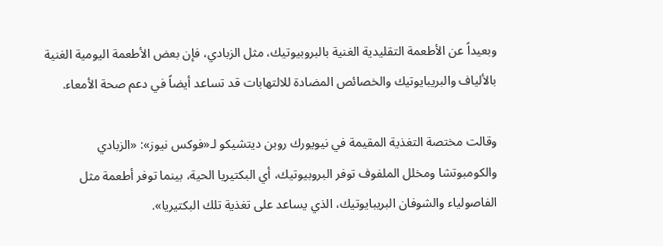وبعيداً عن الأطعمة التقليدية الغنية بالبروبيوتيك، مثل الزبادي، فإن بعض الأطعمة اليومية الغنية بالألياف والبريبايوتيك والخصائص المضادة للالتهابات قد تساعد أيضاً في دعم صحة الأمعاء.

وقالت مختصة التغذية المقيمة في نيويورك روبن ديتشيكو لـ«فوكس نيوز»: «الزبادي والكومبوتشا ومخلل الملفوف توفر البروبيوتيك، أي البكتيريا الحية، بينما توفر أطعمة مثل الفاصولياء والشوفان البريبايوتيك، الذي يساعد على تغذية تلك البكتيريا».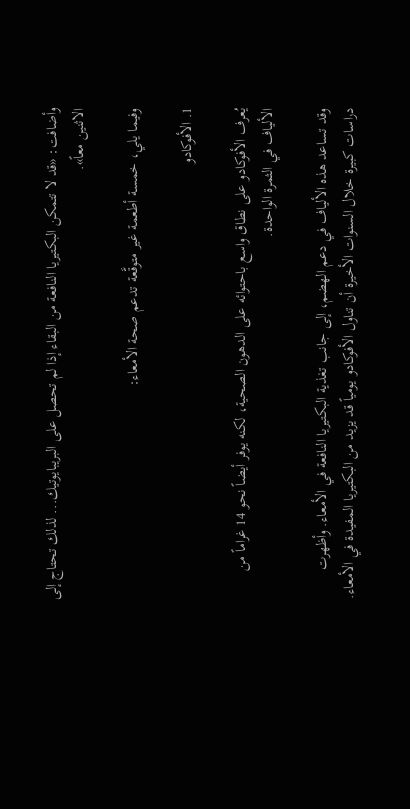وأضافت: «قد لا تتمكن البكتيريا النافعة من البقاء إذا لم تحصل على البريبايوتيك... لذلك تحتاج إلى الاثنين معاً».

وفيما يلي، خمسة أطعمة غير متوقَّعة تدعم صحة الأمعاء:

1. الأفوكادو

يُعرف الأفوكادو على نطاق واسع باحتوائه على الدهون الصحية، لكنه يوفر أيضاً نحو 14 غراماً من الألياف في الثمرة الواحدة.

وقد تساعد هذه الألياف في دعم الهضم، إلى جانب تغذية البكتيريا النافعة في الأمعاء. وأظهرت دراسات كبيرة خلال السنوات الأخيرة أن تناول الأفوكادو يومياً قد يزيد من البكتيريا المفيدة في الأمعاء.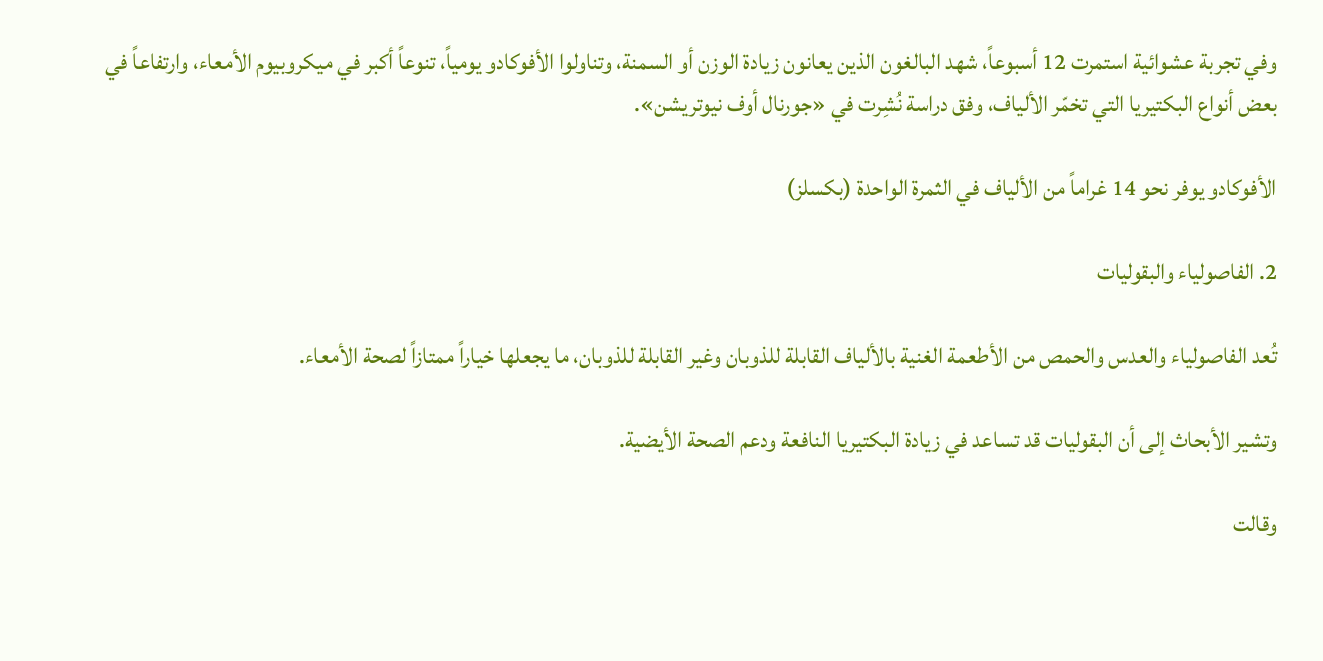وفي تجربة عشوائية استمرت 12 أسبوعاً، شهد البالغون الذين يعانون زيادة الوزن أو السمنة، وتناولوا الأفوكادو يومياً، تنوعاً أكبر في ميكروبيوم الأمعاء، وارتفاعاً في بعض أنواع البكتيريا التي تخمّر الألياف، وفق دراسة نُشِرت في «جورنال أوف نيوتريشن».

الأفوكادو يوفر نحو 14 غراماً من الألياف في الثمرة الواحدة (بكسلز)

2. الفاصولياء والبقوليات

تُعد الفاصولياء والعدس والحمص من الأطعمة الغنية بالألياف القابلة للذوبان وغير القابلة للذوبان، ما يجعلها خياراً ممتازاً لصحة الأمعاء.

وتشير الأبحاث إلى أن البقوليات قد تساعد في زيادة البكتيريا النافعة ودعم الصحة الأيضية.

وقالت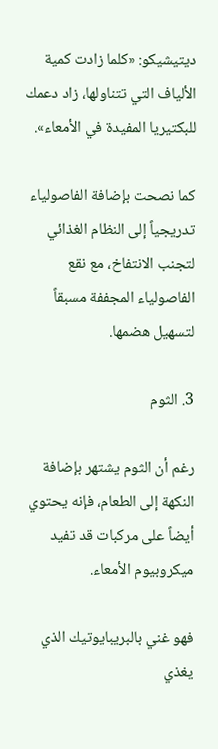ديتيشيكو: «كلما زادت كمية الألياف التي تتناولها، زاد دعمك للبكتيريا المفيدة في الأمعاء».

كما نصحت بإضافة الفاصولياء تدريجياً إلى النظام الغذائي لتجنب الانتفاخ، مع نقع الفاصولياء المجففة مسبقاً لتسهيل هضمها.

3. الثوم

رغم أن الثوم يشتهر بإضافة النكهة إلى الطعام، فإنه يحتوي أيضاً على مركبات قد تفيد ميكروبيوم الأمعاء.

فهو غني بالبريبايوتيك الذي يغذي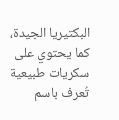البكتيريا الجيدة، كما يحتوي على سكريات طبيعية تُعرف باسم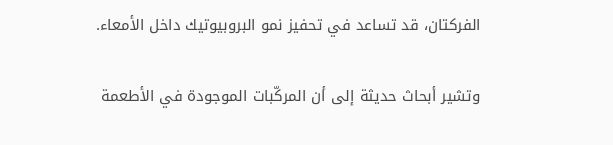الفركتان، قد تساعد في تحفيز نمو البروبيوتيك داخل الأمعاء.

وتشير أبحاث حديثة إلى أن المركّبات الموجودة في الأطعمة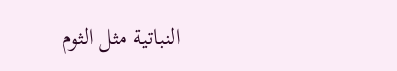النباتية مثل الثوم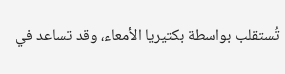تُستقلب بواسطة بكتيريا الأمعاء، وقد تساعد في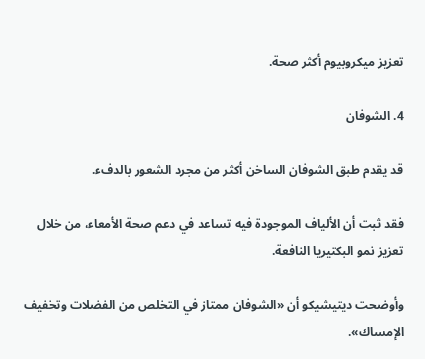تعزيز ميكروبيوم أكثر صحة.

4. الشوفان

قد يقدم طبق الشوفان الساخن أكثر من مجرد الشعور بالدفء.

فقد ثبت أن الألياف الموجودة فيه تساعد في دعم صحة الأمعاء، من خلال تعزيز نمو البكتيريا النافعة.

وأوضحت ديتيشيكو أن «الشوفان ممتاز في التخلص من الفضلات وتخفيف الإمساك».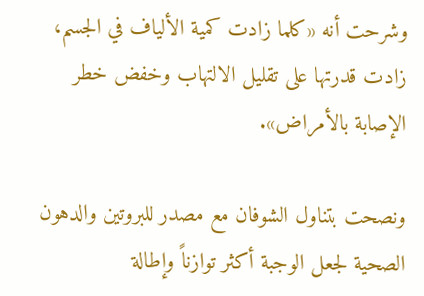وشرحت أنه «كلما زادت كمية الألياف في الجسم، زادت قدرتها على تقليل الالتهاب وخفض خطر الإصابة بالأمراض».

ونصحت بتناول الشوفان مع مصدر للبروتين والدهون الصحية لجعل الوجبة أكثر توازناً وإطالة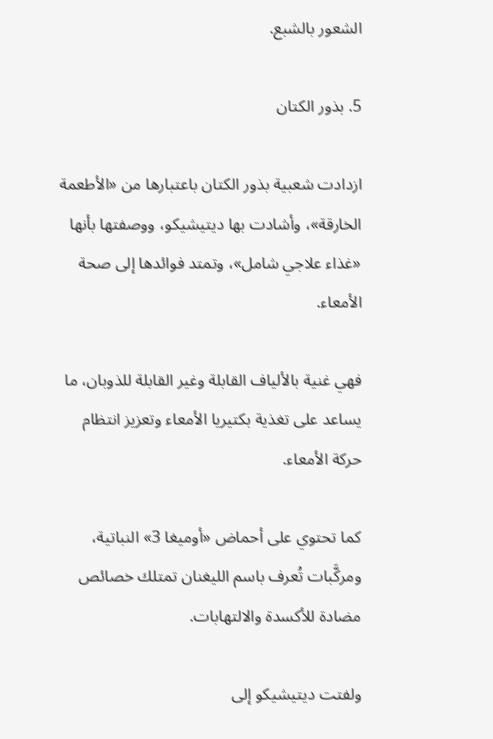الشعور بالشبع.

5. بذور الكتان

ازدادت شعبية بذور الكتان باعتبارها من «الأطعمة الخارقة»، وأشادت بها ديتيشيكو، ووصفتها بأنها «غذاء علاجي شامل»، وتمتد فوائدها إلى صحة الأمعاء.

فهي غنية بالألياف القابلة وغير القابلة للذوبان، ما يساعد على تغذية بكتيريا الأمعاء وتعزيز انتظام حركة الأمعاء.

كما تحتوي على أحماض «أوميغا 3» النباتية، ومركَّبات تُعرف باسم الليغنان تمتلك خصائص مضادة للأكسدة والالتهابات.

ولفتت ديتيشيكو إلى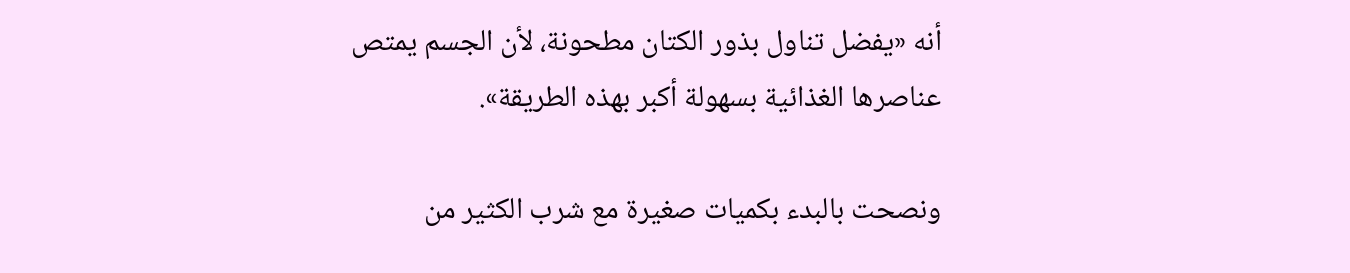أنه «يفضل تناول بذور الكتان مطحونة، لأن الجسم يمتص عناصرها الغذائية بسهولة أكبر بهذه الطريقة».

ونصحت بالبدء بكميات صغيرة مع شرب الكثير من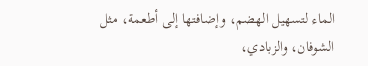الماء لتسهيل الهضم، وإضافتها إلى أطعمة، مثل الشوفان، والزبادي،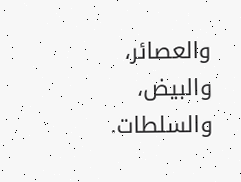والعصائر، والبيض، والسلطات.